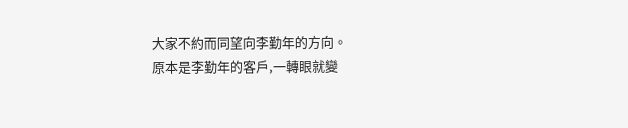大家不約而同望向李勤年的方向。
原本是李勤年的客戶,一轉眼就變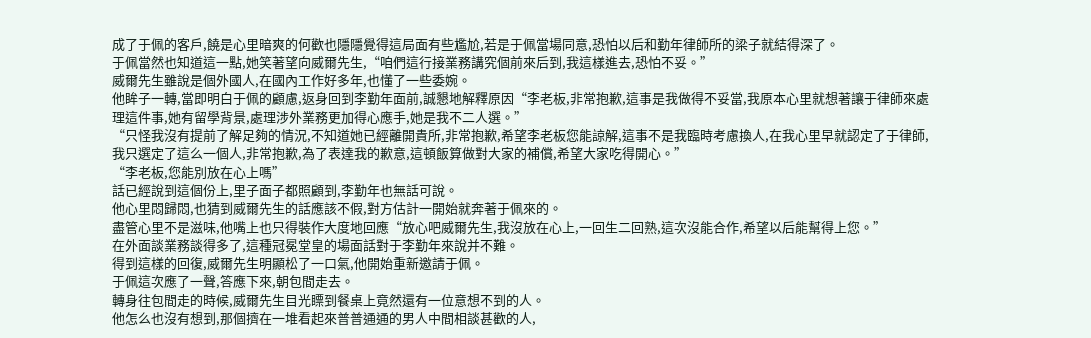成了于佩的客戶,饒是心里暗爽的何歡也隱隱覺得這局面有些尷尬,若是于佩當場同意,恐怕以后和勤年律師所的梁子就結得深了。
于佩當然也知道這一點,她笑著望向威爾先生,“咱們這行接業務講究個前來后到,我這樣進去,恐怕不妥。”
威爾先生雖說是個外國人,在國內工作好多年,也懂了一些委婉。
他眸子一轉,當即明白于佩的顧慮,返身回到李勤年面前,誠懇地解釋原因“李老板,非常抱歉,這事是我做得不妥當,我原本心里就想著讓于律師來處理這件事,她有留學背景,處理涉外業務更加得心應手,她是我不二人選。”
“只怪我沒有提前了解足夠的情況,不知道她已經離開貴所,非常抱歉,希望李老板您能諒解,這事不是我臨時考慮換人,在我心里早就認定了于律師,我只選定了這么一個人,非常抱歉,為了表達我的歉意,這頓飯算做對大家的補償,希望大家吃得開心。”
“李老板,您能別放在心上嗎”
話已經說到這個份上,里子面子都照顧到,李勤年也無話可說。
他心里悶歸悶,也猜到威爾先生的話應該不假,對方估計一開始就奔著于佩來的。
盡管心里不是滋味,他嘴上也只得裝作大度地回應“放心吧威爾先生,我沒放在心上,一回生二回熟,這次沒能合作,希望以后能幫得上您。”
在外面談業務談得多了,這種冠冕堂皇的場面話對于李勤年來說并不難。
得到這樣的回復,威爾先生明顯松了一口氣,他開始重新邀請于佩。
于佩這次應了一聲,答應下來,朝包間走去。
轉身往包間走的時候,威爾先生目光瞟到餐桌上竟然還有一位意想不到的人。
他怎么也沒有想到,那個擠在一堆看起來普普通通的男人中間相談甚歡的人,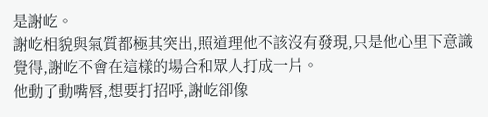是謝屹。
謝屹相貌與氣質都極其突出,照道理他不該沒有發現,只是他心里下意識覺得,謝屹不會在這樣的場合和眾人打成一片。
他動了動嘴唇,想要打招呼,謝屹卻像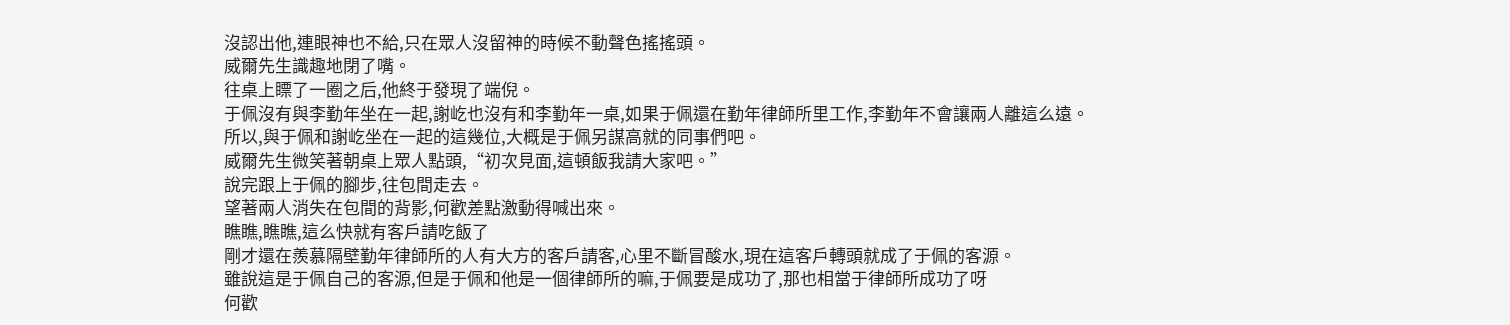沒認出他,連眼神也不給,只在眾人沒留神的時候不動聲色搖搖頭。
威爾先生識趣地閉了嘴。
往桌上瞟了一圈之后,他終于發現了端倪。
于佩沒有與李勤年坐在一起,謝屹也沒有和李勤年一桌,如果于佩還在勤年律師所里工作,李勤年不會讓兩人離這么遠。
所以,與于佩和謝屹坐在一起的這幾位,大概是于佩另謀高就的同事們吧。
威爾先生微笑著朝桌上眾人點頭,“初次見面,這頓飯我請大家吧。”
說完跟上于佩的腳步,往包間走去。
望著兩人消失在包間的背影,何歡差點激動得喊出來。
瞧瞧,瞧瞧,這么快就有客戶請吃飯了
剛才還在羨慕隔壁勤年律師所的人有大方的客戶請客,心里不斷冒酸水,現在這客戶轉頭就成了于佩的客源。
雖說這是于佩自己的客源,但是于佩和他是一個律師所的嘛,于佩要是成功了,那也相當于律師所成功了呀
何歡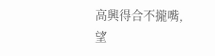高興得合不攏嘴,望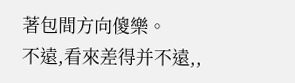著包間方向傻樂。
不遠,看來差得并不遠,,